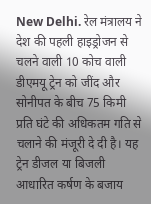New Delhi. रेल मंत्रालय ने देश की पहली हाइड्रोजन से चलने वाली 10 कोच वाली डीएमयू ट्रेन को जींद और सोनीपत के बीच 75 किमी प्रति घंटे की अधिकतम गति से चलाने की मंजूरी दे दी है। यह ट्रेन डीजल या बिजली आधारित कर्षण के बजाय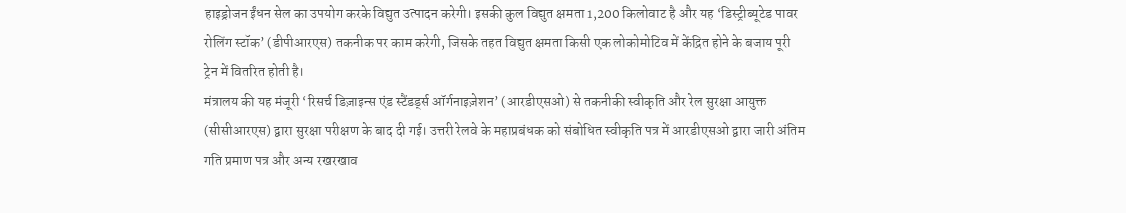हाइड्रोजन ईंधन सेल का उपयोग करके विद्युत उत्पादन करेगी। इसकी कुल विद्युत क्षमता 1,200 किलोवाट है और यह ‘डिस्ट्रीब्यूटेड पावर रोलिंग स्टॉक’ (डीपीआरएस) तकनीक पर काम करेगी, जिसके तहत विद्युत क्षमता किसी एक लोकोमोटिव में केंद्रित होने के बजाय पूरी ट्रेन में वितरित होती है।
मंत्रालय की यह मंजूरी ‘रिसर्च डिज़ाइन्स एंड स्टैंडर्ड्स ऑर्गनाइज़ेशन’ (आरडीएसओ) से तकनीकी स्वीकृति और रेल सुरक्षा आयुक्त (सीसीआरएस) द्वारा सुरक्षा परीक्षण के बाद दी गई। उत्तरी रेलवे के महाप्रबंधक को संबोधित स्वीकृति पत्र में आरडीएसओ द्वारा जारी अंतिम गति प्रमाण पत्र और अन्य रखरखाव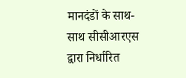मानदंडों के साथ-साथ सीसीआरएस द्वारा निर्धारित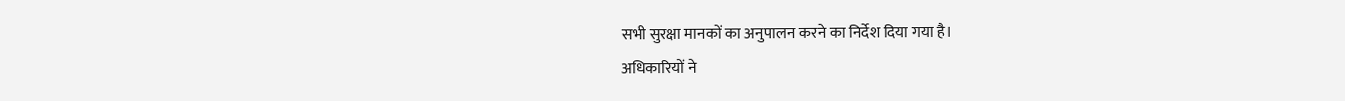सभी सुरक्षा मानकों का अनुपालन करने का निर्देश दिया गया है।
अधिकारियों ने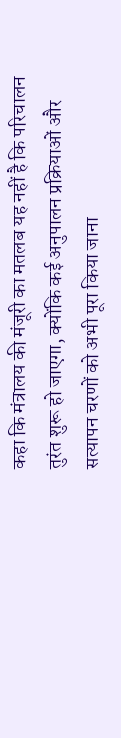कहा कि मंत्रालय की मंजूरी का मतलब यह नहीं है कि परिचालन तुरंत शुरू हो जाएगा, क्योंकि कई अनुपालन प्रक्रियाओं और सत्यापन चरणों को अभी पूरा किया जाना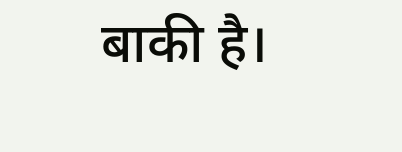बाकी है।